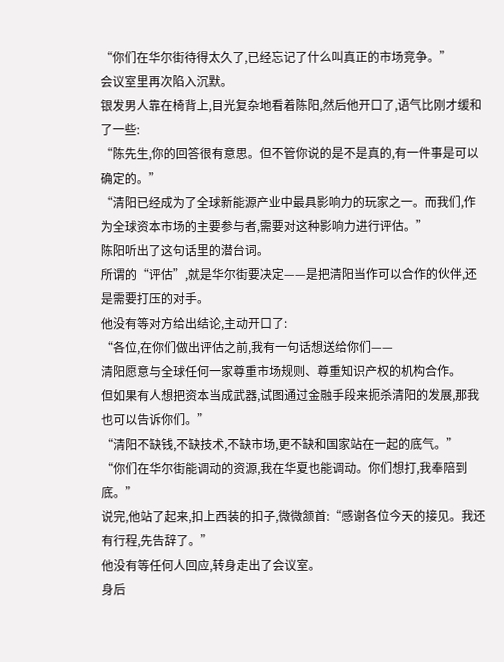“你们在华尔街待得太久了,已经忘记了什么叫真正的市场竞争。”
会议室里再次陷入沉默。
银发男人靠在椅背上,目光复杂地看着陈阳,然后他开口了,语气比刚才缓和了一些:
“陈先生,你的回答很有意思。但不管你说的是不是真的,有一件事是可以确定的。”
“清阳已经成为了全球新能源产业中最具影响力的玩家之一。而我们,作为全球资本市场的主要参与者,需要对这种影响力进行评估。”
陈阳听出了这句话里的潜台词。
所谓的“评估”,就是华尔街要决定——是把清阳当作可以合作的伙伴,还是需要打压的对手。
他没有等对方给出结论,主动开口了:
“各位,在你们做出评估之前,我有一句话想送给你们——
清阳愿意与全球任何一家尊重市场规则、尊重知识产权的机构合作。
但如果有人想把资本当成武器,试图通过金融手段来扼杀清阳的发展,那我也可以告诉你们。”
“清阳不缺钱,不缺技术,不缺市场,更不缺和国家站在一起的底气。”
“你们在华尔街能调动的资源,我在华夏也能调动。你们想打,我奉陪到底。”
说完,他站了起来,扣上西装的扣子,微微颔首:“感谢各位今天的接见。我还有行程,先告辞了。”
他没有等任何人回应,转身走出了会议室。
身后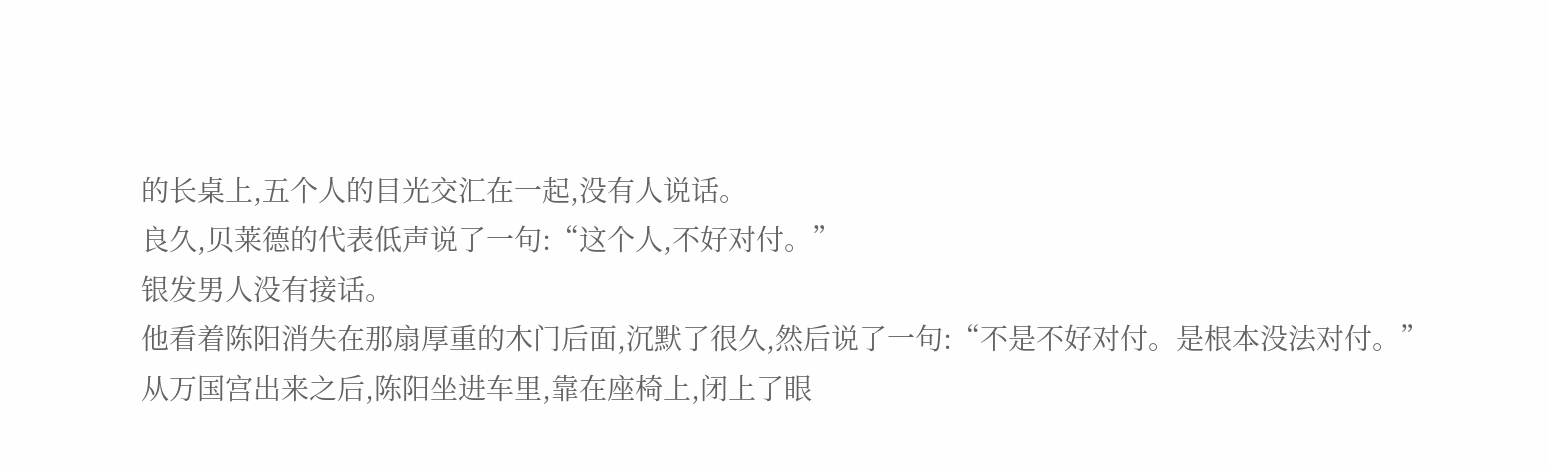的长桌上,五个人的目光交汇在一起,没有人说话。
良久,贝莱德的代表低声说了一句:“这个人,不好对付。”
银发男人没有接话。
他看着陈阳消失在那扇厚重的木门后面,沉默了很久,然后说了一句:“不是不好对付。是根本没法对付。”
从万国宫出来之后,陈阳坐进车里,靠在座椅上,闭上了眼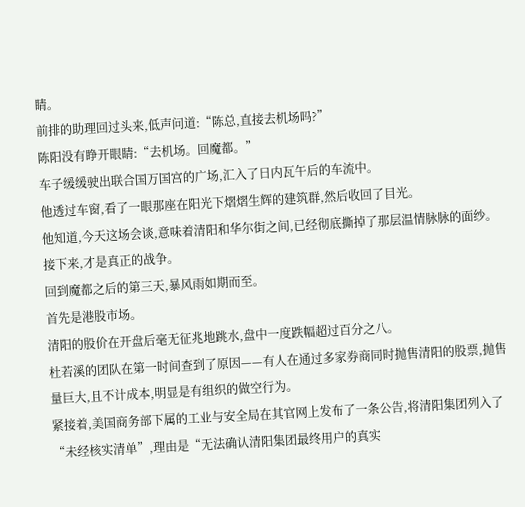睛。
前排的助理回过头来,低声问道:“陈总,直接去机场吗?”
陈阳没有睁开眼睛:“去机场。回魔都。”
车子缓缓驶出联合国万国宫的广场,汇入了日内瓦午后的车流中。
他透过车窗,看了一眼那座在阳光下熠熠生辉的建筑群,然后收回了目光。
他知道,今天这场会谈,意味着清阳和华尔街之间,已经彻底撕掉了那层温情脉脉的面纱。
接下来,才是真正的战争。
回到魔都之后的第三天,暴风雨如期而至。
首先是港股市场。
清阳的股价在开盘后毫无征兆地跳水,盘中一度跌幅超过百分之八。
杜若溪的团队在第一时间查到了原因——有人在通过多家券商同时抛售清阳的股票,抛售量巨大,且不计成本,明显是有组织的做空行为。
紧接着,美国商务部下属的工业与安全局在其官网上发布了一条公告,将清阳集团列入了“未经核实清单”,理由是“无法确认清阳集团最终用户的真实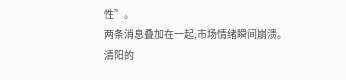性”。
两条消息叠加在一起,市场情绪瞬间崩溃。
清阳的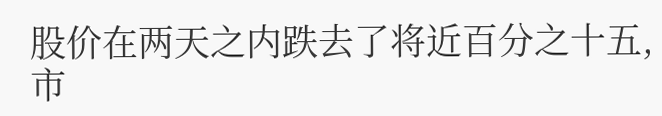股价在两天之内跌去了将近百分之十五,市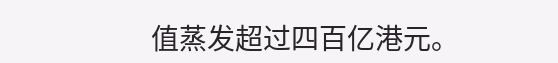值蒸发超过四百亿港元。